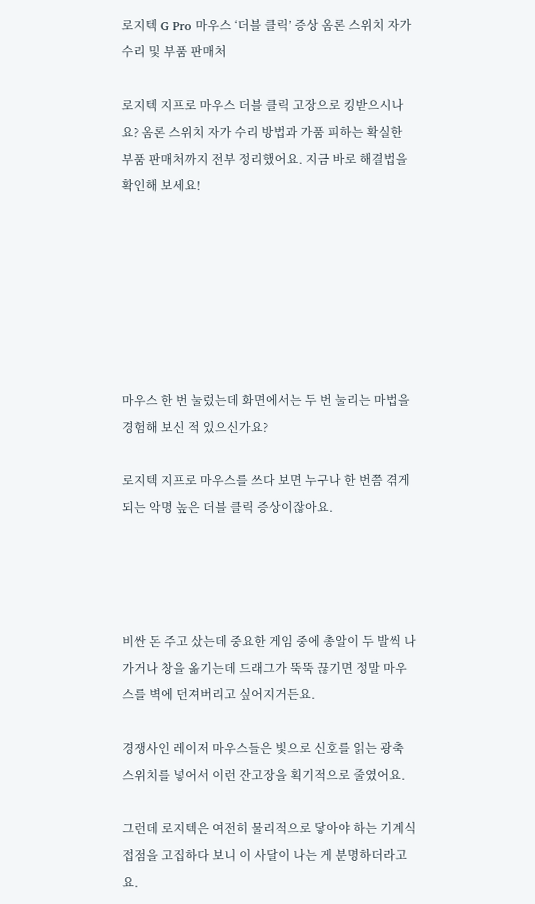로지텍 G Pro 마우스 ‘더블 클릭’ 증상 옴론 스위치 자가 수리 및 부품 판매처

로지텍 지프로 마우스 더블 클릭 고장으로 킹받으시나요? 옴론 스위치 자가 수리 방법과 가품 피하는 확실한 부품 판매처까지 전부 정리했어요. 지금 바로 해결법을 확인해 보세요!







마우스 한 번 눌렀는데 화면에서는 두 번 눌리는 마법을 경험해 보신 적 있으신가요?

로지텍 지프로 마우스를 쓰다 보면 누구나 한 번쯤 겪게 되는 악명 높은 더블 클릭 증상이잖아요.




비싼 돈 주고 샀는데 중요한 게임 중에 총알이 두 발씩 나가거나 창을 옮기는데 드래그가 뚝뚝 끊기면 정말 마우스를 벽에 던져버리고 싶어지거든요.

경쟁사인 레이저 마우스들은 빛으로 신호를 읽는 광축 스위치를 넣어서 이런 잔고장을 획기적으로 줄였어요.

그런데 로지텍은 여전히 물리적으로 닿아야 하는 기계식 접점을 고집하다 보니 이 사달이 나는 게 분명하더라고요.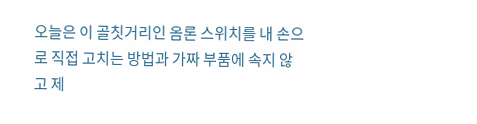오늘은 이 골칫거리인 옴론 스위치를 내 손으로 직접 고치는 방법과 가짜 부품에 속지 않고 제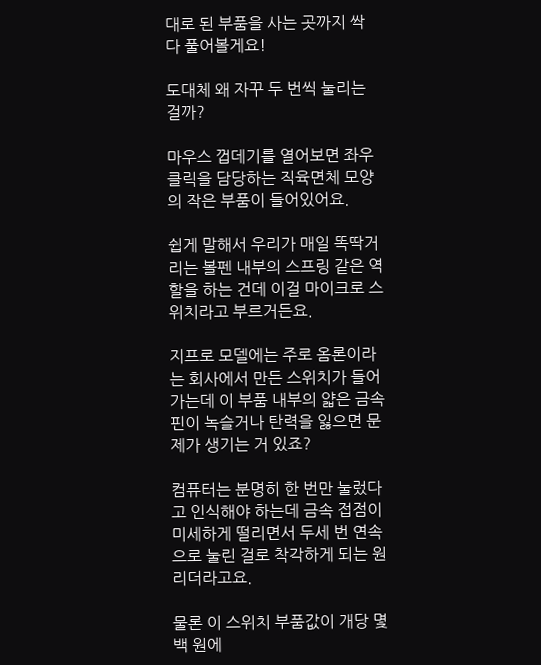대로 된 부품을 사는 곳까지 싹 다 풀어볼게요!

도대체 왜 자꾸 두 번씩 눌리는 걸까?

마우스 껍데기를 열어보면 좌우 클릭을 담당하는 직육면체 모양의 작은 부품이 들어있어요.

쉽게 말해서 우리가 매일 똑딱거리는 볼펜 내부의 스프링 같은 역할을 하는 건데 이걸 마이크로 스위치라고 부르거든요.

지프로 모델에는 주로 옴론이라는 회사에서 만든 스위치가 들어가는데 이 부품 내부의 얇은 금속 핀이 녹슬거나 탄력을 잃으면 문제가 생기는 거 있죠?

컴퓨터는 분명히 한 번만 눌렀다고 인식해야 하는데 금속 접점이 미세하게 떨리면서 두세 번 연속으로 눌린 걸로 착각하게 되는 원리더라고요.

물론 이 스위치 부품값이 개당 몇백 원에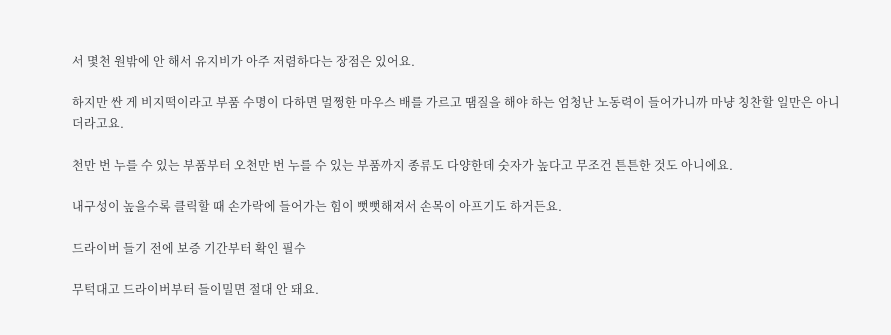서 몇천 원밖에 안 해서 유지비가 아주 저렴하다는 장점은 있어요.

하지만 싼 게 비지떡이라고 부품 수명이 다하면 멀쩡한 마우스 배를 가르고 땜질을 해야 하는 엄청난 노동력이 들어가니까 마냥 칭찬할 일만은 아니더라고요.

천만 번 누를 수 있는 부품부터 오천만 번 누를 수 있는 부품까지 종류도 다양한데 숫자가 높다고 무조건 튼튼한 것도 아니에요.

내구성이 높을수록 클릭할 때 손가락에 들어가는 힘이 뻣뻣해져서 손목이 아프기도 하거든요.

드라이버 들기 전에 보증 기간부터 확인 필수

무턱대고 드라이버부터 들이밀면 절대 안 돼요.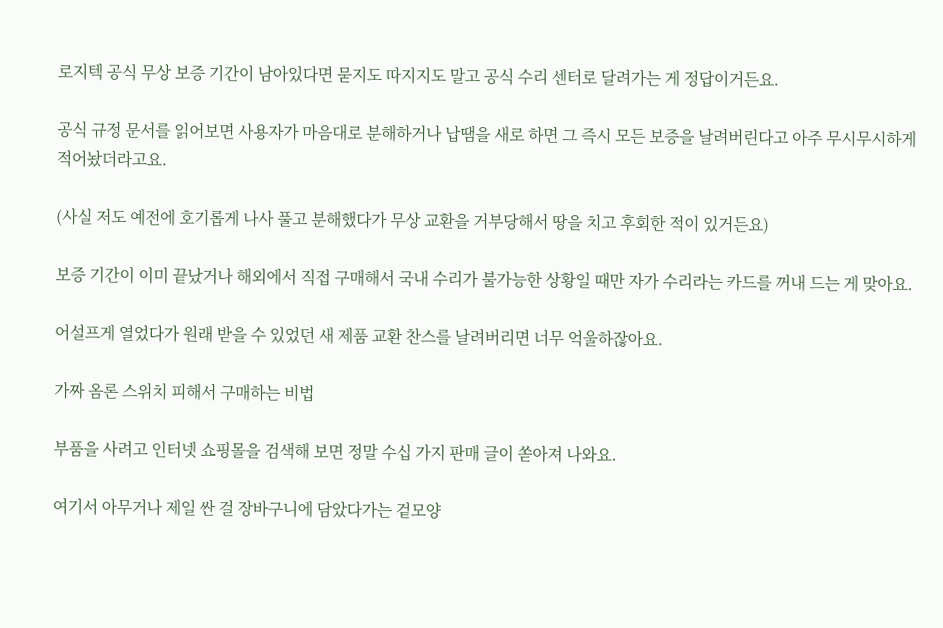로지텍 공식 무상 보증 기간이 남아있다면 묻지도 따지지도 말고 공식 수리 센터로 달려가는 게 정답이거든요.

공식 규정 문서를 읽어보면 사용자가 마음대로 분해하거나 납땜을 새로 하면 그 즉시 모든 보증을 날려버린다고 아주 무시무시하게 적어놨더라고요.

(사실 저도 예전에 호기롭게 나사 풀고 분해했다가 무상 교환을 거부당해서 땅을 치고 후회한 적이 있거든요)

보증 기간이 이미 끝났거나 해외에서 직접 구매해서 국내 수리가 불가능한 상황일 때만 자가 수리라는 카드를 꺼내 드는 게 맞아요.

어설프게 열었다가 원래 받을 수 있었던 새 제품 교환 찬스를 날려버리면 너무 억울하잖아요.

가짜 옴론 스위치 피해서 구매하는 비법

부품을 사려고 인터넷 쇼핑몰을 검색해 보면 정말 수십 가지 판매 글이 쏟아져 나와요.

여기서 아무거나 제일 싼 걸 장바구니에 담았다가는 겉모양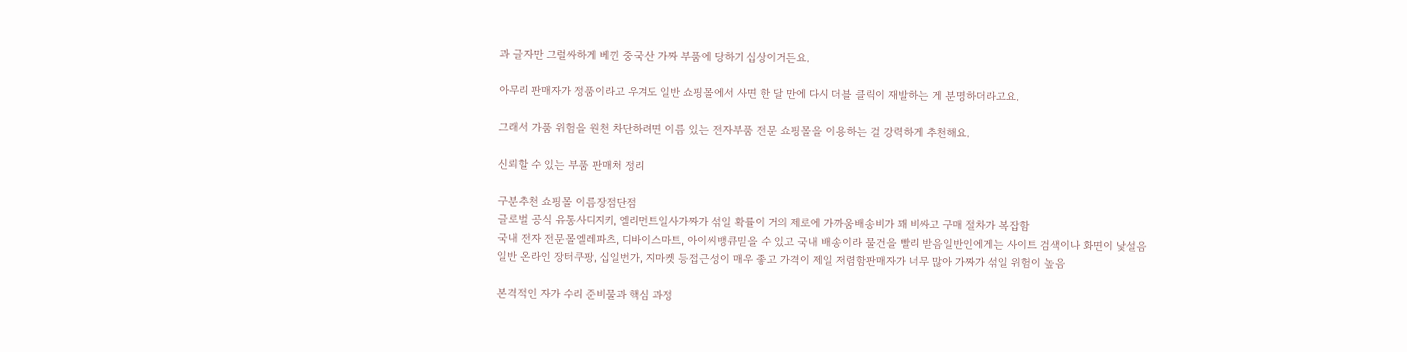과 글자만 그럴싸하게 베낀 중국산 가짜 부품에 당하기 십상이거든요.

아무리 판매자가 정품이라고 우겨도 일반 쇼핑몰에서 사면 한 달 만에 다시 더블 클릭이 재발하는 게 분명하더라고요.

그래서 가품 위험을 원천 차단하려면 이름 있는 전자부품 전문 쇼핑몰을 이용하는 걸 강력하게 추천해요.

신뢰할 수 있는 부품 판매처 정리

구분추천 쇼핑몰 이름장점단점
글로벌 공식 유통사디지키, 엘리먼트일사가짜가 섞일 확률이 거의 제로에 가까움배송비가 꽤 비싸고 구매 절차가 복잡함
국내 전자 전문몰엘레파츠, 디바이스마트, 아이씨뱅큐믿을 수 있고 국내 배송이라 물건을 빨리 받음일반인에게는 사이트 검색이나 화면이 낯설음
일반 온라인 장터쿠팡, 십일번가, 지마켓 등접근성이 매우 좋고 가격이 제일 저렴함판매자가 너무 많아 가짜가 섞일 위험이 높음

본격적인 자가 수리 준비물과 핵심 과정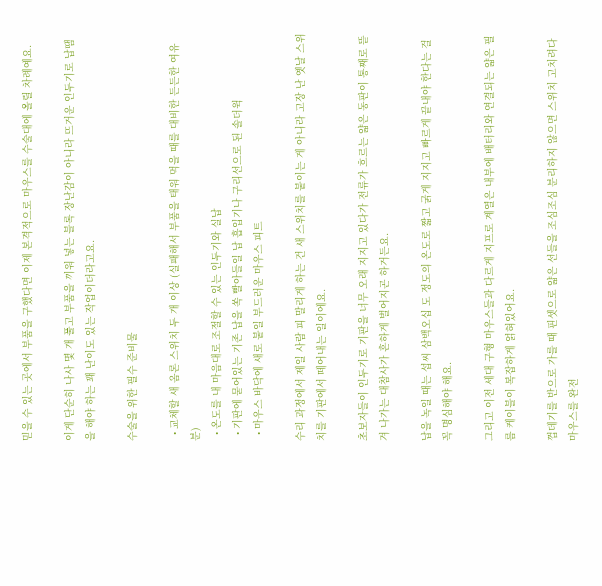믿을 수 있는 곳에서 부품을 구했다면 이제 본격적으로 마우스를 수술대에 올릴 차례예요.

이게 단순히 나사 몇 개 풀고 부품을 끼워 넣는 블록 장난감이 아니라 뜨거운 인두기로 납땜을 해야 하는 꽤 난이도 있는 작업이더라고요.

수술을 위한 필수 준비물

  • 교체할 새 옴론 스위치 두 개 이상 (실패해서 부품을 태워 먹을 때를 대비한 든든한 여유분)
  • 온도를 내 마음대로 조절할 수 있는 인두기와 실납
  • 기판에 묻어있는 기존 납을 쏙 빨아들일 납 흡입기나 구리선으로 된 솔더윅
  • 마우스 바닥에 새로 붙일 부드러운 마우스 피트

수리 과정에서 제일 사람 피 말리게 하는 건 새 스위치를 붙이는 게 아니라 고장 난 옛날 스위치를 기판에서 떼어내는 일이에요.

초보자들이 인두기로 기판을 너무 오래 지지고 있다가 전류가 흐르는 얇은 동판이 통째로 뜯겨 나가는 대참사가 흔하게 벌어지곤 하거든요.

납을 녹일 때는 섭씨 삼백오십 도 정도의 온도로 짧고 굵게 지지고 빠르게 끝내야 한다는 걸 꼭 명심해야 해요.

그리고 이전 세대 구형 마우스들과 다르게 지프로 계열은 내부에 배터리와 연결되는 얇은 필름 케이블이 복잡하게 얽혀있어요.

껍데기를 반으로 가를 때 핀셋으로 얇은 선들을 조심조심 분리하지 않으면 스위치 고치려다 마우스를 완전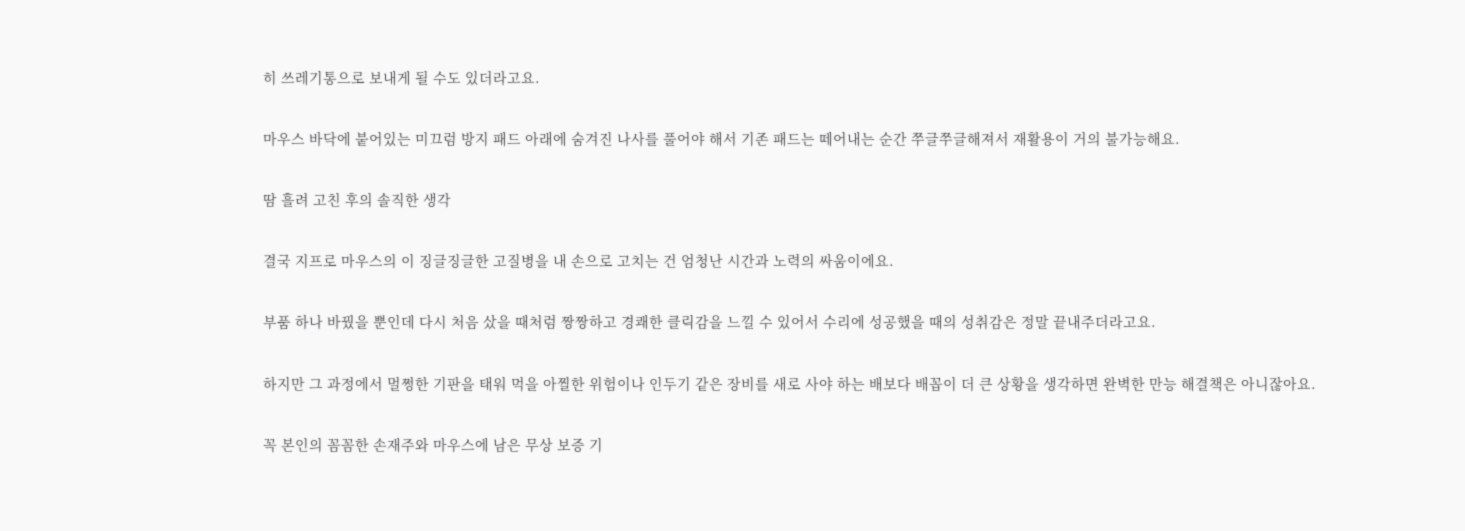히 쓰레기통으로 보내게 될 수도 있더라고요.

마우스 바닥에 붙어있는 미끄럼 방지 패드 아래에 숨겨진 나사를 풀어야 해서 기존 패드는 떼어내는 순간 쭈글쭈글해져서 재활용이 거의 불가능해요.

땀 흘려 고친 후의 솔직한 생각

결국 지프로 마우스의 이 징글징글한 고질병을 내 손으로 고치는 건 엄청난 시간과 노력의 싸움이에요.

부품 하나 바꿨을 뿐인데 다시 처음 샀을 때처럼 짱짱하고 경쾌한 클릭감을 느낄 수 있어서 수리에 성공했을 때의 성취감은 정말 끝내주더라고요.

하지만 그 과정에서 멀쩡한 기판을 태워 먹을 아찔한 위험이나 인두기 같은 장비를 새로 사야 하는 배보다 배꼽이 더 큰 상황을 생각하면 완벽한 만능 해결책은 아니잖아요.

꼭 본인의 꼼꼼한 손재주와 마우스에 남은 무상 보증 기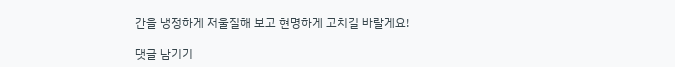간을 냉정하게 저울질해 보고 현명하게 고치길 바랄게요!

댓글 남기기